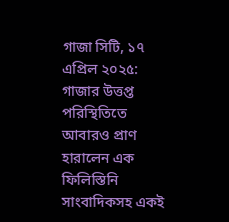গাজা সিটি, ১৭ এপ্রিল ২০২৫:
গাজার উত্তপ্ত পরিস্থিতিতে আবারও প্রাণ হারালেন এক ফিলিস্তিনি সাংবাদিকসহ একই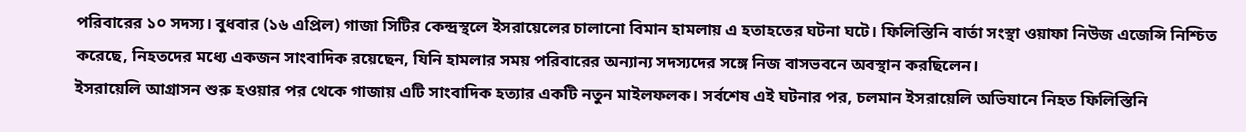পরিবারের ১০ সদস্য। বুধবার (১৬ এপ্রিল) গাজা সিটির কেন্দ্রস্থলে ইসরায়েলের চালানো বিমান হামলায় এ হতাহতের ঘটনা ঘটে। ফিলিস্তিনি বার্তা সংস্থা ওয়াফা নিউজ এজেন্সি নিশ্চিত করেছে, নিহতদের মধ্যে একজন সাংবাদিক রয়েছেন, যিনি হামলার সময় পরিবারের অন্যান্য সদস্যদের সঙ্গে নিজ বাসভবনে অবস্থান করছিলেন।
ইসরায়েলি আগ্রাসন শুরু হওয়ার পর থেকে গাজায় এটি সাংবাদিক হত্যার একটি নতুন মাইলফলক। সর্বশেষ এই ঘটনার পর, চলমান ইসরায়েলি অভিযানে নিহত ফিলিস্তিনি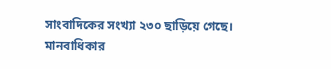সাংবাদিকের সংখ্যা ২৩০ ছাড়িয়ে গেছে।
মানবাধিকার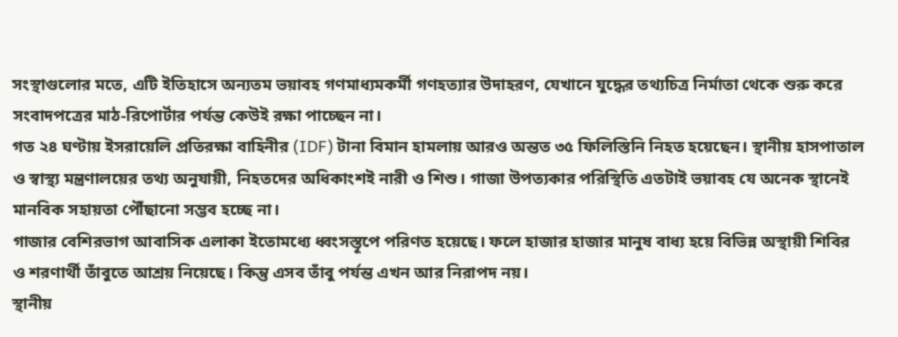সংস্থাগুলোর মতে, এটি ইতিহাসে অন্যতম ভয়াবহ গণমাধ্যমকর্মী গণহত্যার উদাহরণ, যেখানে যুদ্ধের তথ্যচিত্র নির্মাতা থেকে শুরু করে সংবাদপত্রের মাঠ-রিপোর্টার পর্যন্ত কেউই রক্ষা পাচ্ছেন না।
গত ২৪ ঘণ্টায় ইসরায়েলি প্রতিরক্ষা বাহিনীর (IDF) টানা বিমান হামলায় আরও অন্তত ৩৫ ফিলিস্তিনি নিহত হয়েছেন। স্থানীয় হাসপাতাল ও স্বাস্থ্য মন্ত্রণালয়ের তথ্য অনুযায়ী, নিহতদের অধিকাংশই নারী ও শিশু। গাজা উপত্যকার পরিস্থিতি এতটাই ভয়াবহ যে অনেক স্থানেই মানবিক সহায়তা পৌঁছানো সম্ভব হচ্ছে না।
গাজার বেশিরভাগ আবাসিক এলাকা ইতোমধ্যে ধ্বংসস্তূপে পরিণত হয়েছে। ফলে হাজার হাজার মানুষ বাধ্য হয়ে বিভিন্ন অস্থায়ী শিবির ও শরণার্থী তাঁবুতে আশ্রয় নিয়েছে। কিন্তু এসব তাঁবু পর্যন্ত এখন আর নিরাপদ নয়।
স্থানীয়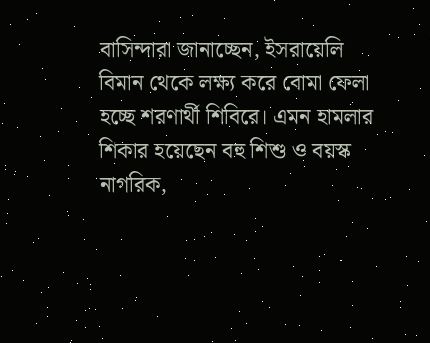বাসিন্দারা জানাচ্ছেন, ইসরায়েলি বিমান থেকে লক্ষ্য করে বোমা ফেলা হচ্ছে শরণার্থী শিবিরে। এমন হামলার শিকার হয়েছেন বহু শিশু ও বয়স্ক নাগরিক,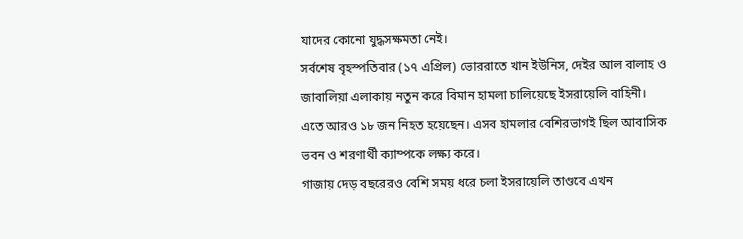যাদের কোনো যুদ্ধসক্ষমতা নেই।
সর্বশেষ বৃহস্পতিবার (১৭ এপ্রিল) ভোররাতে খান ইউনিস, দেইর আল বালাহ ও জাবালিয়া এলাকায় নতুন করে বিমান হামলা চালিয়েছে ইসরায়েলি বাহিনী। এতে আরও ১৮ জন নিহত হয়েছেন। এসব হামলার বেশিরভাগই ছিল আবাসিক ভবন ও শরণার্থী ক্যাম্পকে লক্ষ্য করে।
গাজায় দেড় বছরেরও বেশি সময় ধরে চলা ইসরায়েলি তাণ্ডবে এখন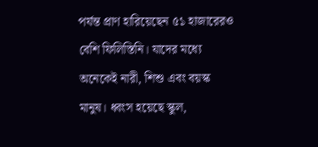পর্যন্ত প্রাণ হারিয়েছেন ৫১ হাজারেরও বেশি ফিলিস্তিনি। যাদের মধ্যে অনেকেই নারী, শিশু এবং বয়স্ক মানুষ। ধ্বংস হয়েছে স্কুল,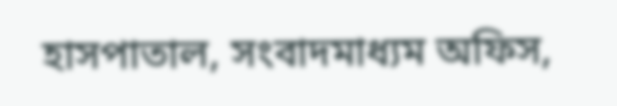হাসপাতাল, সংবাদমাধ্যম অফিস,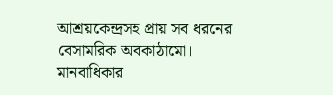আশ্রয়কেন্দ্রসহ প্রায় সব ধরনের বেসামরিক অবকাঠামো।
মানবাধিকার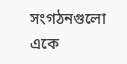সংগঠনগুলো একে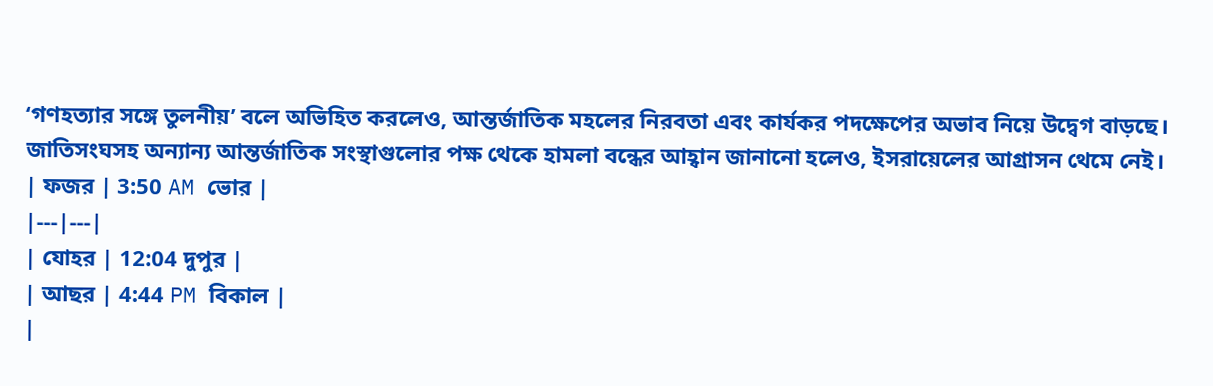‘গণহত্যার সঙ্গে তুলনীয়’ বলে অভিহিত করলেও, আন্তর্জাতিক মহলের নিরবতা এবং কার্যকর পদক্ষেপের অভাব নিয়ে উদ্বেগ বাড়ছে। জাতিসংঘসহ অন্যান্য আন্তর্জাতিক সংস্থাগুলোর পক্ষ থেকে হামলা বন্ধের আহ্বান জানানো হলেও, ইসরায়েলের আগ্রাসন থেমে নেই।
| ফজর | 3:50 AM ভোর |
|---|---|
| যোহর | 12:04 দুপুর |
| আছর | 4:44 PM বিকাল |
|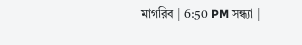মাগরিব | 6:50 PM সন্ধ্যা |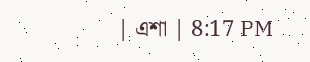| এশা | 8:17 PM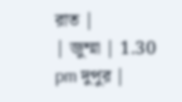রাত |
| জুম্মা | 1.30 pm দুপুর |